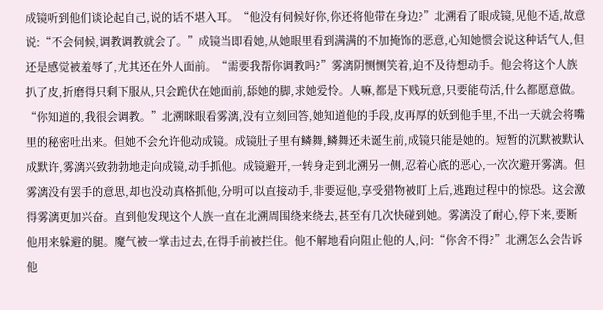成镜听到他们谈论起自己,说的话不堪入耳。“他没有伺候好你,你还将他带在身边?”北溯看了眼成镜,见他不适,故意说:“不会伺候,调教调教就会了。”成镜当即看她,从她眼里看到满满的不加掩饰的恶意,心知她惯会说这种话气人,但还是感觉被羞辱了,尤其还在外人面前。“需要我帮你调教吗?”雾漓阴恻恻笑着,迫不及待想动手。他会将这个人族扒了皮,折磨得只剩下服从,只会跪伏在她面前,舔她的脚,求她爱怜。人嘛,都是下贱玩意,只要能苟活,什么都愿意做。“你知道的,我很会调教。”北溯眯眼看雾漓,没有立刻回答,她知道他的手段,皮再厚的妖到他手里,不出一天就会将嘴里的秘密吐出来。但她不会允许他动成镜。成镜肚子里有鳞舞,鳞舞还未诞生前,成镜只能是她的。短暂的沉默被默认成默许,雾漓兴致勃勃地走向成镜,动手抓他。成镜避开,一转身走到北溯另一侧,忍着心底的恶心,一次次避开雾漓。但雾漓没有罢手的意思,却也没动真格抓他,分明可以直接动手,非要逗他,享受猎物被盯上后,逃跑过程中的惊恐。这会激得雾漓更加兴奋。直到他发现这个人族一直在北溯周围绕来绕去,甚至有几次快碰到她。雾漓没了耐心,停下来,要断他用来躲避的腿。魔气被一掌击过去,在得手前被拦住。他不解地看向阻止他的人,问:“你舍不得?”北溯怎么会告诉他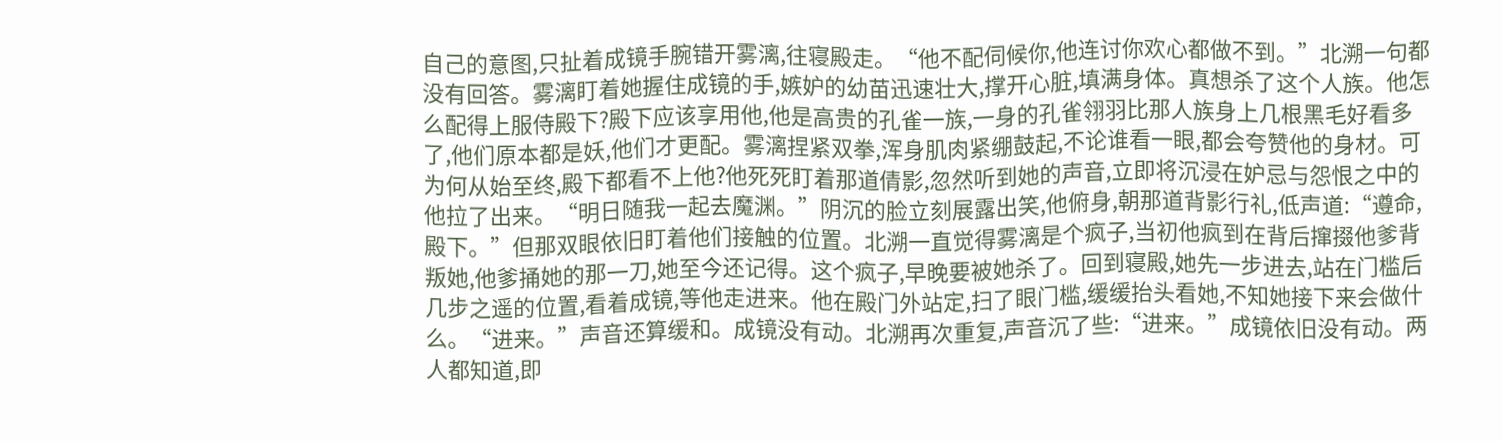自己的意图,只扯着成镜手腕错开雾漓,往寝殿走。“他不配伺候你,他连讨你欢心都做不到。”北溯一句都没有回答。雾漓盯着她握住成镜的手,嫉妒的幼苗迅速壮大,撑开心脏,填满身体。真想杀了这个人族。他怎么配得上服侍殿下?殿下应该享用他,他是高贵的孔雀一族,一身的孔雀翎羽比那人族身上几根黑毛好看多了,他们原本都是妖,他们才更配。雾漓捏紧双拳,浑身肌肉紧绷鼓起,不论谁看一眼,都会夸赞他的身材。可为何从始至终,殿下都看不上他?他死死盯着那道倩影,忽然听到她的声音,立即将沉浸在妒忌与怨恨之中的他拉了出来。“明日随我一起去魔渊。”阴沉的脸立刻展露出笑,他俯身,朝那道背影行礼,低声道:“遵命,殿下。”但那双眼依旧盯着他们接触的位置。北溯一直觉得雾漓是个疯子,当初他疯到在背后撺掇他爹背叛她,他爹捅她的那一刀,她至今还记得。这个疯子,早晚要被她杀了。回到寝殿,她先一步进去,站在门槛后几步之遥的位置,看着成镜,等他走进来。他在殿门外站定,扫了眼门槛,缓缓抬头看她,不知她接下来会做什么。“进来。”声音还算缓和。成镜没有动。北溯再次重复,声音沉了些:“进来。”成镜依旧没有动。两人都知道,即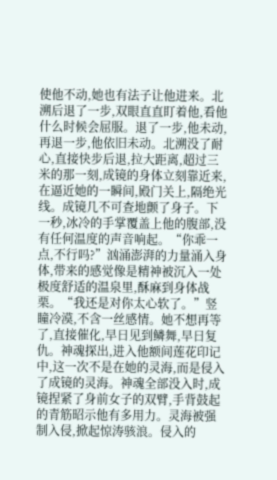使他不动,她也有法子让他进来。北溯后退了一步,双眼直直盯着他,看他什么时候会屈服。退了一步,他未动,再退一步,他依旧未动。北溯没了耐心,直接快步后退,拉大距离,超过三米的那一刻,成镜的身体立刻靠近来,在逼近她的一瞬间,殿门关上,隔绝光线。成镜几不可查地颤了身子。下一秒,冰冷的手掌覆盖上他的腹部,没有任何温度的声音响起。“你乖一点,不行吗?”汹涌澎湃的力量涌入身体,带来的感觉像是精神被沉入一处极度舒适的温泉里,酥麻到身体战栗。“我还是对你太心软了。”竖瞳冷漠,不含一丝感情。她不想再等了,直接催化,早日见到鳞舞,早日复仇。神魂探出,进入他额间莲花印记中,这一次不是在她的灵海,而是侵入了成镜的灵海。神魂全部没入时,成镜捏紧了身前女子的双臂,手背鼓起的青筋昭示他有多用力。灵海被强制入侵,掀起惊涛骇浪。侵入的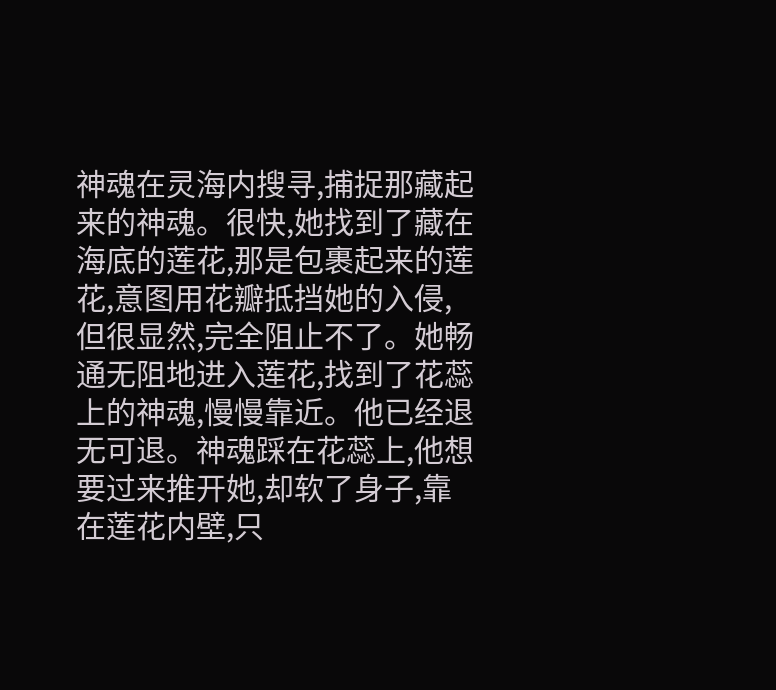神魂在灵海内搜寻,捕捉那藏起来的神魂。很快,她找到了藏在海底的莲花,那是包裹起来的莲花,意图用花瓣抵挡她的入侵,但很显然,完全阻止不了。她畅通无阻地进入莲花,找到了花蕊上的神魂,慢慢靠近。他已经退无可退。神魂踩在花蕊上,他想要过来推开她,却软了身子,靠在莲花内壁,只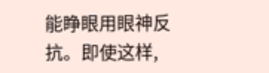能睁眼用眼神反抗。即使这样,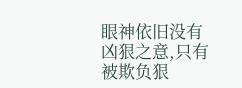眼神依旧没有凶狠之意,只有被欺负狠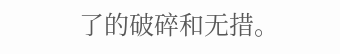了的破碎和无措。